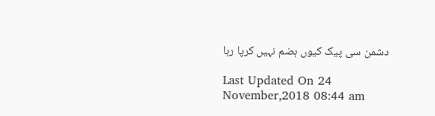دشمن سی پیک کیوں ہضم نہیں کرپا رہا

Last Updated On 24 November,2018 08:44 am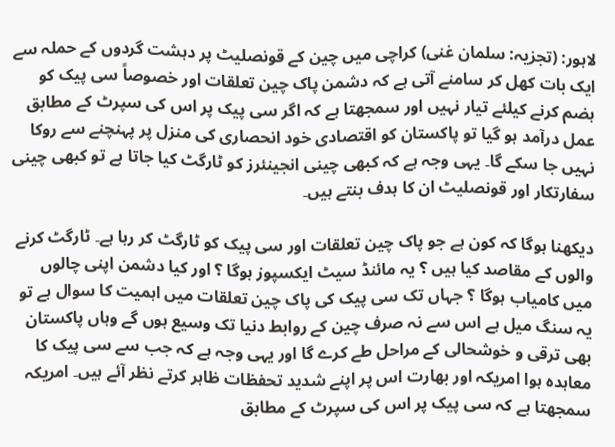لاہور: (تجزیہ: سلمان غنی) کراچی میں چین کے قونصلیٹ پر دہشت گردوں کے حملہ سے ایک بات کھل کر سامنے آتی ہے کہ دشمن پاک چین تعلقات اور خصوصاً سی پیک کو ہضم کرنے کیلئے تیار نہیں اور سمجھتا ہے کہ اگر سی پیک پر اس کی سپرٹ کے مطابق عمل درآمد ہو گیا تو پاکستان کو اقتصادی خود انحصاری کی منزل پر پہنچنے سے روکا نہیں جا سکے گا۔ یہی وجہ ہے کہ کبھی چینی انجینئرز کو ٹارگٹ کیا جاتا ہے تو کبھی چینی سفارتکار اور قونصلیٹ ان کا ہدف بنتے ہیں۔

دیکھنا ہوگا کہ کون ہے جو پاک چین تعلقات اور سی پیک کو ٹارگٹ کر رہا ہے۔ ٹارگٹ کرنے والوں کے مقاصد کیا ہیں ؟ یہ مائنڈ سیٹ ایکسپوز ہوگا ؟ اور کیا دشمن اپنی چالوں میں کامیاب ہوگا ؟ جہاں تک سی پیک کی پاک چین تعلقات میں اہمیت کا سوال ہے تو یہ سنگ میل ہے اس سے نہ صرف چین کے روابط دنیا تک وسیع ہوں گے وہاں پاکستان بھی ترقی و خوشحالی کے مراحل طے کرے گا اور یہی وجہ ہے کہ جب سے سی پیک کا معاہدہ ہوا امریکہ اور بھارت اس پر اپنے شدید تحفظات ظاہر کرتے نظر آئے ہیں۔ امریکہ سمجھتا ہے کہ سی پیک پر اس کی سپرٹ کے مطابق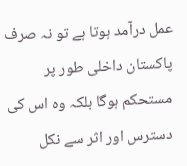عمل درآمد ہوتا ہے تو نہ صرف پاکستان داخلی طور پر مستحکم ہوگا بلکہ وہ اس کی دسترس اور اثر سے نکل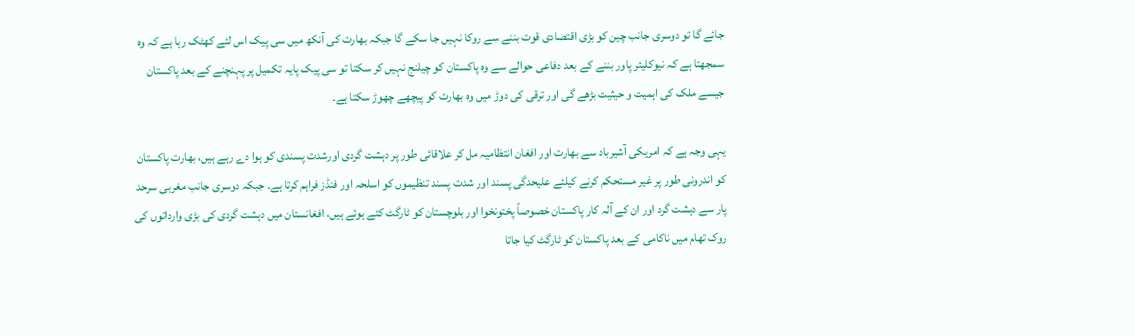جائے گا تو دوسری جانب چین کو بڑی اقتصادی قوت بننے سے روکا نہیں جا سکے گا جبکہ بھارت کی آنکھ میں سی پیک اس لئے کھٹک رہا ہے کہ وہ سمجھتا ہے کہ نیوکلیئر پاور بننے کے بعد دفاعی حوالے سے وہ پاکستان کو چیلنج نہیں کر سکتا تو سی پیک پایہ تکمیل پر پہنچنے کے بعد پاکستان جیسے ملک کی اہمیت و حیثیت بڑھے گی اور ترقی کی دوڑ میں وہ بھارت کو پیچھے چھوڑ سکتا ہے۔

یہی وجہ ہے کہ امریکی آشیرباد سے بھارت اور افغان انتظامیہ مل کر علاقائی طور پر دہشت گردی اورشدت پسندی کو ہوا دے رہے ہیں، بھارت پاکستان کو اندرونی طور پر غیر مستحکم کرنے کیلئے علیحدگی پسند اور شدت پسند تنظیموں کو اسلحہ اور فنڈز فراہم کرتا ہے۔ جبکہ دوسری جانب مغربی سرحد پار سے دہشت گرد اور ان کے آلہ کار پاکستان خصوصاً پختونخوا اور بلوچستان کو ٹارگٹ کئے ہوئے ہیں، افغانستان میں دہشت گردی کی بڑی وارداتوں کی روک تھام میں ناکامی کے بعد پاکستان کو ٹارگٹ کیا جاتا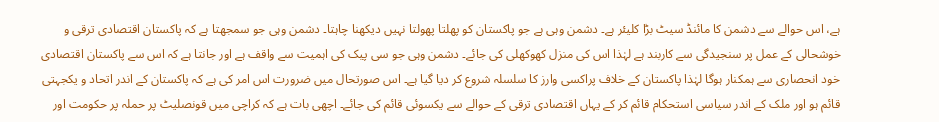ہے، اس حوالے سے دشمن کا مائنڈ سیٹ بڑا کلیئر ہے۔ دشمن وہی ہے جو پاکستان کو پھلتا پھولتا نہیں دیکھنا چاہتا۔ دشمن وہی جو سمجھتا ہے کہ پاکستان اقتصادی ترقی و خوشحالی کے عمل پر سنجیدگی سے کاربند ہے لہٰذا اس کی منزل کھوکھلی کی جائے۔ دشمن وہی جو سی پیک کی اہمیت سے واقف ہے اور جانتا ہے کہ اس سے پاکستان اقتصادی خود انحصاری سے ہمکنار ہوگا لہٰذا پاکستان کے خلاف پراکسی وارز کا سلسلہ شروع کر دیا گیا ہے۔ اس صورتحال میں ضرورت اس امر کی ہے کہ پاکستان کے اندر اتحاد و یکجہتی قائم ہو اور ملک کے اندر سیاسی استحکام قائم کر کے یہاں اقتصادی ترقی کے حوالے سے یکسوئی قائم کی جائے۔ اچھی بات ہے کہ کراچی میں قونصلیٹ پر حملہ پر حکومت اور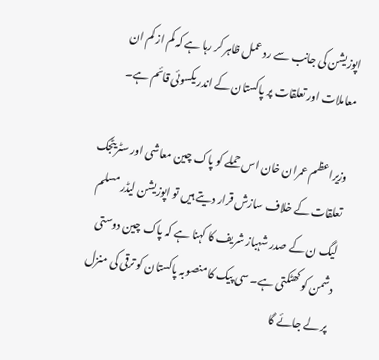اپوزیشن کی جانب سے رد عمل ظاہر کر رہا ہے کہ کم از کم ان معاملات اور تعلقات پر پاکستان کے اندر یکسوئی قائم ہے۔

وزیراعظم عمران خان اس حملے کو پاک چین معاشی اور سٹریٹجک تعلقات کے خلاف سازش قرار دیتے ہیں تو اپوزیشن لیڈر مسلم لیگ ن کے صدر شہباز شریف کا کہنا ہے کہ پاک چین دوستی دشمن کو کھٹکتی ہے۔ سی پیک کا منصوبہ پاکستان کو ترقی کی منزل پر لے جائے گا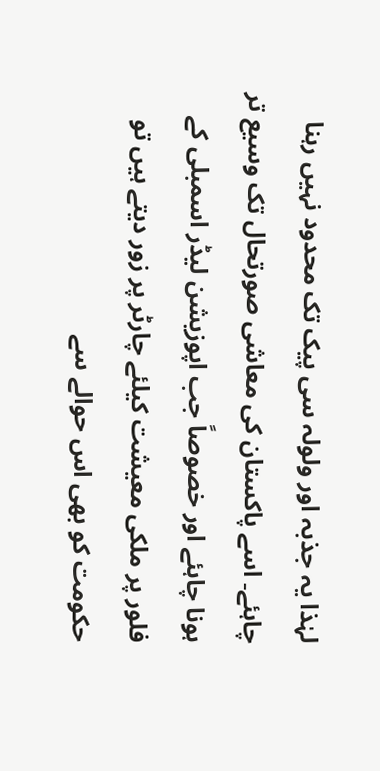لہٰذا یہ جذبہ اور ولولہ سی پیک تک محدود نہیں رہنا چاہئے۔ اسے پاکستان کی معاشی صورتحال تک وسیع تر ہونا چاہئے اور خصوصاً جب اپوزیشن لیڈر اسمبلی کے فلور پر ملکی معیشت کیلئے چارٹر پر زور دیتے ہیں تو حکومت کو بھی اس حوالے سے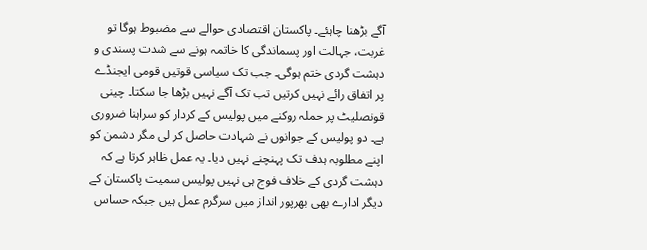آگے بڑھنا چاہئے۔ پاکستان اقتصادی حوالے سے مضبوط ہوگا تو غربت، جہالت اور پسماندگی کا خاتمہ ہونے سے شدت پسندی و دہشت گردی ختم ہوگی۔ جب تک سیاسی قوتیں قومی ایجنڈے پر اتفاق رائے نہیں کرتیں تب تک آگے نہیں بڑھا جا سکتا۔ چینی قونصلیٹ پر حملہ روکنے میں پولیس کے کردار کو سراہنا ضروری ہے۔ دو پولیس کے جوانوں نے شہادت حاصل کر لی مگر دشمن کو اپنے مطلوبہ ہدف تک پہنچنے نہیں دیا۔ یہ عمل ظاہر کرتا ہے کہ دہشت گردی کے خلاف فوج ہی نہیں پولیس سمیت پاکستان کے دیگر ادارے بھی بھرپور انداز میں سرگرم عمل ہیں جبکہ حساس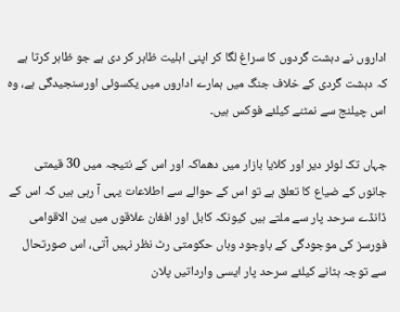اداروں نے دہشت گردوں کا سراغ لگا کر اپنی اہلیت ظاہر کر دی ہے جو ظاہر کرتا ہے کہ دہشت گردی کے خلاف جنگ میں ہمارے اداروں میں یکسوئی اورسنجیدگی ہے، وہ اس چیلنج سے نمٹنے کیلئے فوکس ہیں۔

جہاں تک لوئر دیر اور کلایا بازار میں دھماکہ اور اس کے نتیجہ میں 30 قیمتی جانوں کے ضیاع کا تعلق ہے تو اس کے حوالے سے اطلاعات یہی آ رہی ہیں کہ اس کے ڈانڈے سرحد پار سے ملتے ہیں کیونکہ کابل اور افغان علاقوں میں بین الاقوامی فورسز کی موجودگی کے باوجود وہاں حکومتی رٹ نظر نہیں آتی، اس صورتحال سے توجہ ہٹانے کیلئے سرحد پار ایسی وارداتیں پلان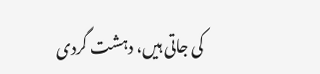کی جاتی ہیں، دہشت گردی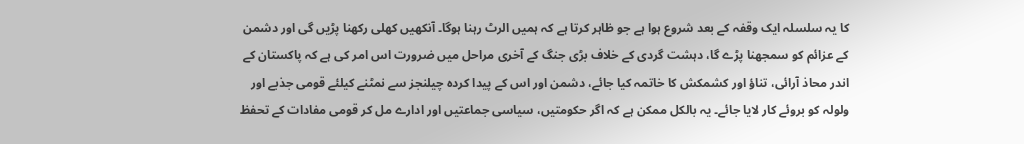کا یہ سلسلہ ایک وقفہ کے بعد شروع ہوا ہے جو ظاہر کرتا ہے کہ ہمیں الرٹ رہنا ہوگا۔ آنکھیں کھلی رکھنا پڑیں گی اور دشمن کے عزائم کو سمجھنا پڑے گا، دہشت گردی کے خلاف بڑی جنگ کے آخری مراحل میں ضرورت اس امر کی ہے کہ پاکستان کے اندر محاذ آرائی، تناؤ اور کشمکش کا خاتمہ کیا جائے، دشمن اور اس کے پیدا کردہ چیلنجز سے نمٹنے کیلئے قومی جذبے اور ولولہ کو بروئے کار لایا جائے۔ یہ بالکل ممکن ہے کہ اگر حکومتیں، سیاسی جماعتیں اور ادارے مل کر قومی مفادات کے تحفظ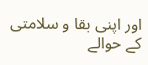اور اپنی بقا و سلامتی کے حوالے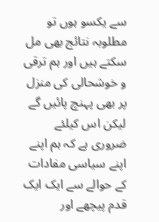سے یکسو ہوں تو مطلوبہ نتائج بھی مل سکتے ہیں اور ہم ترقی و خوشحالی کی منزل پر بھی پہنچ پائیں گے لیکن اس کیلئے ضروری ہے کہ ہم اپنے اپنے سیاسی مفادات کے حوالے سے ایک ایک قدم پیچھے اور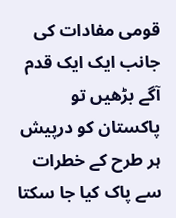قومی مفادات کی جانب ایک ایک قدم آگے بڑھیں تو پاکستان کو درپیش ہر طرح کے خطرات سے پاک کیا جا سکتا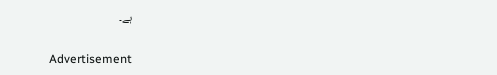ہے۔


Advertisement